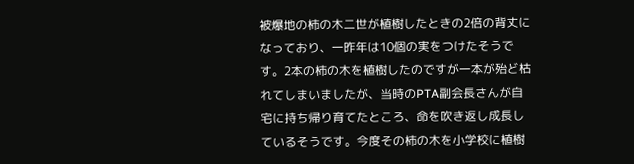被爆地の柿の木二世が植樹したときの2倍の背丈になっており、一昨年は10個の実をつけたそうです。2本の柿の木を植樹したのですが一本が殆ど枯れてしまいましたが、当時のPTA副会長さんが自宅に持ち帰り育てたところ、命を吹き返し成長しているそうです。今度その柿の木を小学校に植樹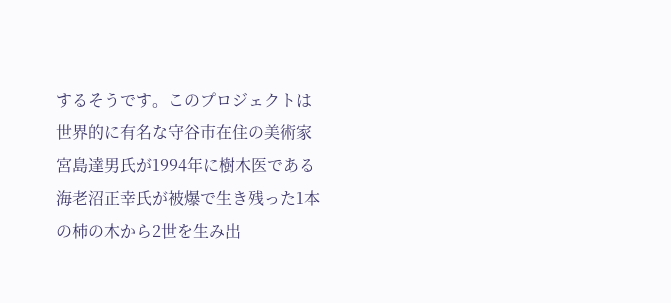するそうです。このプロジェクトは世界的に有名な守谷市在住の美術家宮島達男氏が1994年に樹木医である海老沼正幸氏が被爆で生き残った1本の柿の木から2世を生み出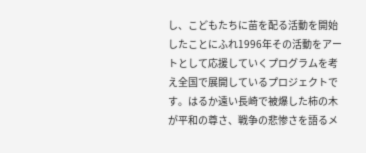し、こどもたちに苗を配る活動を開始したことにふれ1996年その活動をアートとして応援していくプログラムを考え全国で展開しているプロジェクトです。はるか遠い長崎で被爆した柿の木が平和の尊さ、戦争の悲惨さを語るメ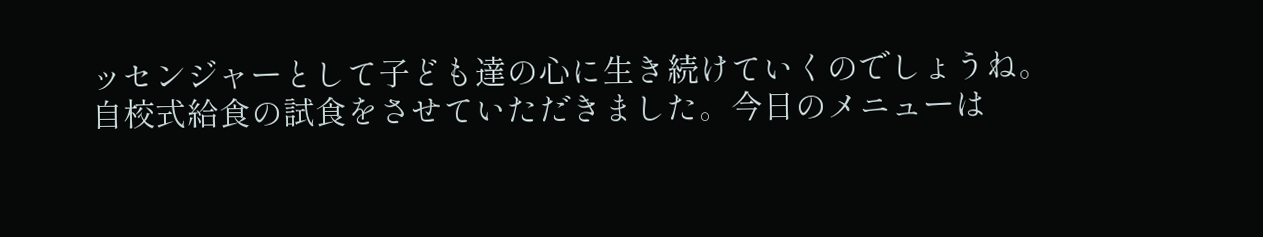ッセンジャーとして子ども達の心に生き続けていくのでしょうね。
自校式給食の試食をさせていただきました。今日のメニューは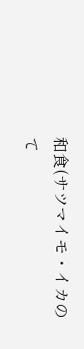和食(サツマイモ・イカのて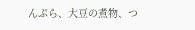んぷら、大豆の煮物、つ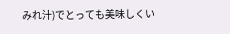みれ汁)でとっても美味しくい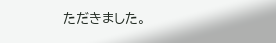ただきました。